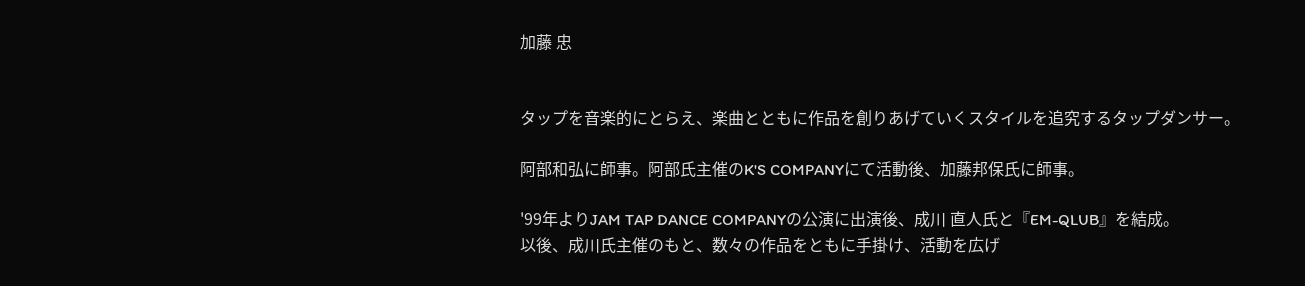加藤 忠


タップを音楽的にとらえ、楽曲とともに作品を創りあげていくスタイルを追究するタップダンサー。

阿部和弘に師事。阿部氏主催のK'S COMPANYにて活動後、加藤邦保氏に師事。

'99年よりJAM TAP DANCE COMPANYの公演に出演後、成川 直人氏と『EM-QLUB』を結成。
以後、成川氏主催のもと、数々の作品をともに手掛け、活動を広げ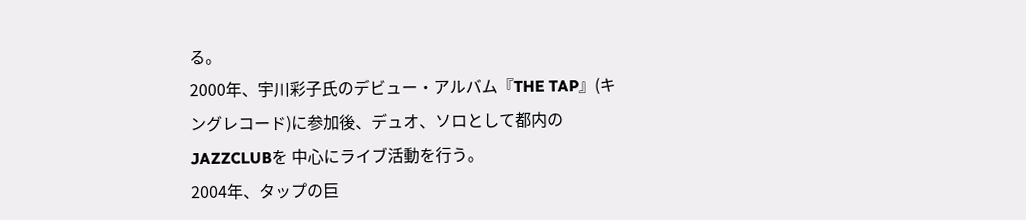る。
2000年、宇川彩子氏のデビュー・アルバム『THE TAP』(キングレコード)に参加後、デュオ、ソロとして都内のJAZZCLUBを 中心にライブ活動を行う。
2004年、タップの巨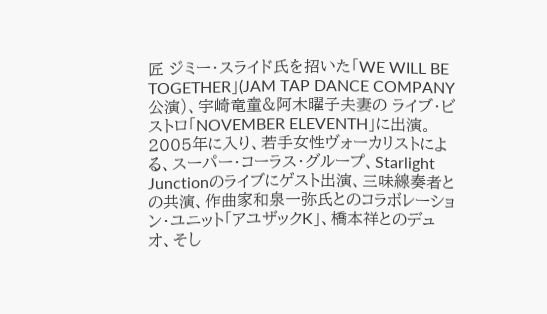匠 ジミー・スライド氏を招いた「WE WILL BE TOGETHER」(JAM TAP DANCE COMPANY公演)、宇崎竜童&阿木曜子夫妻の ライブ・ビストロ「NOVEMBER ELEVENTH」に出演。
2005年に入り、若手女性ヴォーカリストによる、スーパー・コーラス・グループ、Starlight Junctionのライブにゲスト出演、三味線奏者との共演、作曲家和泉一弥氏とのコラボレーション・ユニット「アユザックK」、橋本祥とのデュオ、そし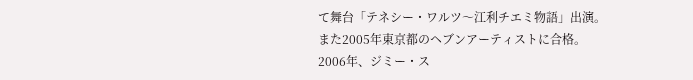て舞台「テネシー・ワルツ〜江利チエミ物語」出演。
また2005年東京都のヘブンアーティストに合格。
2006年、ジミー・ス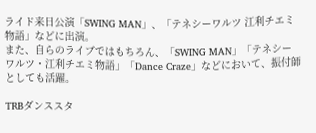ライド来日公演「SWING MAN」、「テネシーワルツ 江利チエミ物語」などに出演。
また、自らのライブではもちろん、「SWING MAN」「テネシーワルツ・江利チエミ物語」「Dance Craze」などにおいて、振付師としても活躍。

TRBダンススタ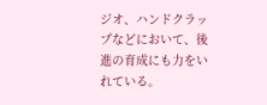ジオ、ハンドクラップなどにおいて、後進の育成にも力をいれている。